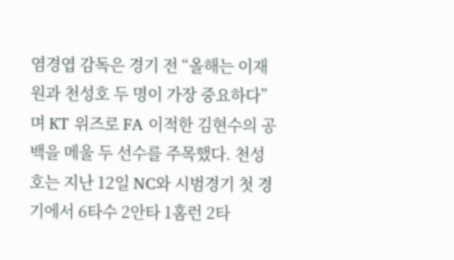염경엽 감독은 경기 전 “올해는 이재원과 천성호 두 명이 가장 중요하다”며 KT 위즈로 FA 이적한 김현수의 공백을 메울 두 선수를 주목했다. 천성호는 지난 12일 NC와 시범경기 첫 경기에서 6타수 2안타 1홈런 2타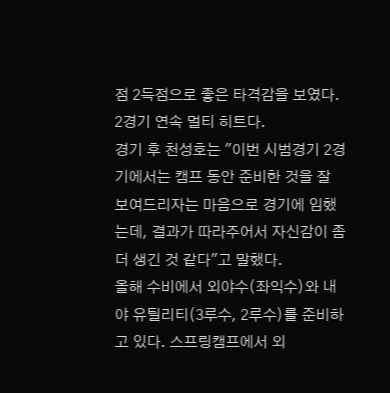점 2득점으로 좋은 타격감을 보였다. 2경기 연속 멀티 히트다.
경기 후 천성호는 "이번 시범경기 2경기에서는 캠프 동안 준비한 것을 잘 보여드리자는 마음으로 경기에 임했는데, 결과가 따라주어서 자신감이 좀 더 생긴 것 같다"고 말했다.
올해 수비에서 외야수(좌익수)와 내야 유틸리티(3루수, 2루수)를 준비하고 있다. 스프링캠프에서 외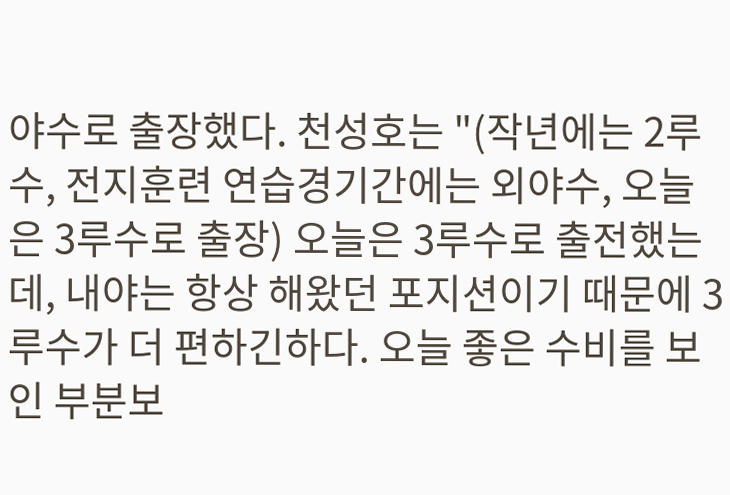야수로 출장했다. 천성호는 "(작년에는 2루수, 전지훈련 연습경기간에는 외야수, 오늘은 3루수로 출장) 오늘은 3루수로 출전했는데, 내야는 항상 해왔던 포지션이기 때문에 3루수가 더 편하긴하다. 오늘 좋은 수비를 보인 부분보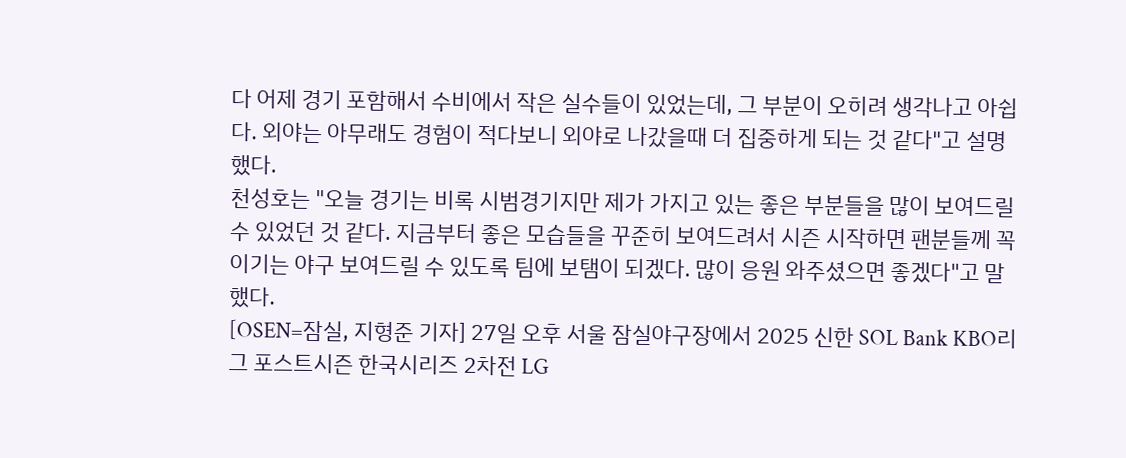다 어제 경기 포함해서 수비에서 작은 실수들이 있었는데, 그 부분이 오히려 생각나고 아쉽다. 외야는 아무래도 경험이 적다보니 외야로 나갔을때 더 집중하게 되는 것 같다"고 설명했다.
천성호는 "오늘 경기는 비록 시범경기지만 제가 가지고 있는 좋은 부분들을 많이 보여드릴 수 있었던 것 같다. 지금부터 좋은 모습들을 꾸준히 보여드려서 시즌 시작하면 팬분들께 꼭 이기는 야구 보여드릴 수 있도록 팀에 보탬이 되겠다. 많이 응원 와주셨으면 좋겠다"고 말했다.
[OSEN=잠실, 지형준 기자] 27일 오후 서울 잠실야구장에서 2025 신한 SOL Bank KBO리그 포스트시즌 한국시리즈 2차전 LG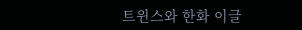트윈스와 한화 이글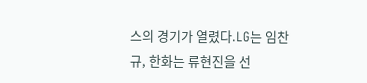스의 경기가 열렸다.LG는 임찬규, 한화는 류현진을 선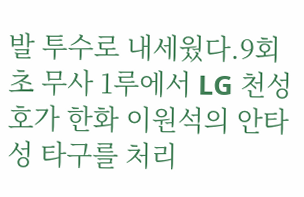발 투수로 내세웠다.9회초 무사 1루에서 LG 천성호가 한화 이원석의 안타성 타구를 처리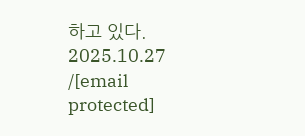하고 있다. 2025.10.27 /[email protected]